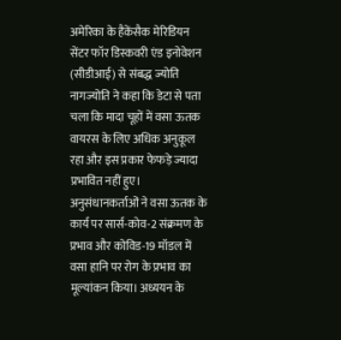अमेरिका के हैकेंसैक मेरिडियन सेंटर फॉर डिस्कवरी एंड इनोवेशन (सीडीआई) से संबद्ध ज्योति नागज्योति ने कहा कि डेटा से पता चला कि मादा चूहों में वसा ऊतक वायरस के लिए अधिक अनुकूल रहा और इस प्रकार फेफड़े ज्यादा प्रभावित नहीं हुए।
अनुसंधानकर्ताओं ने वसा ऊतक के कार्य पर सार्स-कोव-2 संक्रमण के प्रभाव और कोविड-19 मॉडल में वसा हानि पर रोग के प्रभाव का मूल्यांकन किया। अध्ययन के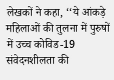लेखकों ने कहा, ‘‘ये आंकड़े महिलाओं की तुलना में पुरुषों में उच्च कोविड-19 संवेदनशीलता की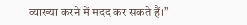व्याख्या करने में मदद कर सकते हैं।’’